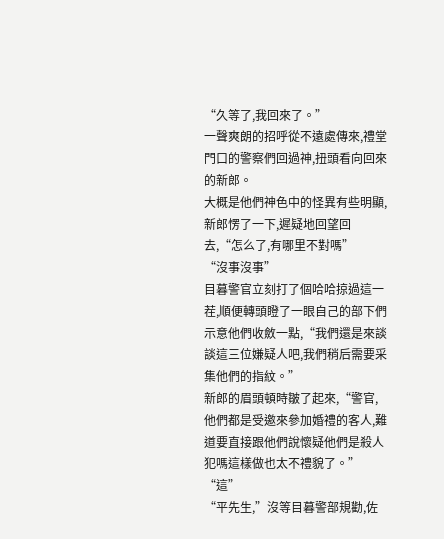“久等了,我回來了。”
一聲爽朗的招呼從不遠處傳來,禮堂門口的警察們回過神,扭頭看向回來的新郎。
大概是他們神色中的怪異有些明顯,新郎愣了一下,遲疑地回望回去,“怎么了,有哪里不對嗎”
“沒事沒事”
目暮警官立刻打了個哈哈掠過這一茬,順便轉頭瞪了一眼自己的部下們示意他們收斂一點,“我們還是來談談這三位嫌疑人吧,我們稍后需要采集他們的指紋。”
新郎的眉頭頓時皺了起來,“警官,他們都是受邀來參加婚禮的客人,難道要直接跟他們說懷疑他們是殺人犯嗎這樣做也太不禮貌了。”
“這”
“平先生,”沒等目暮警部規勸,佐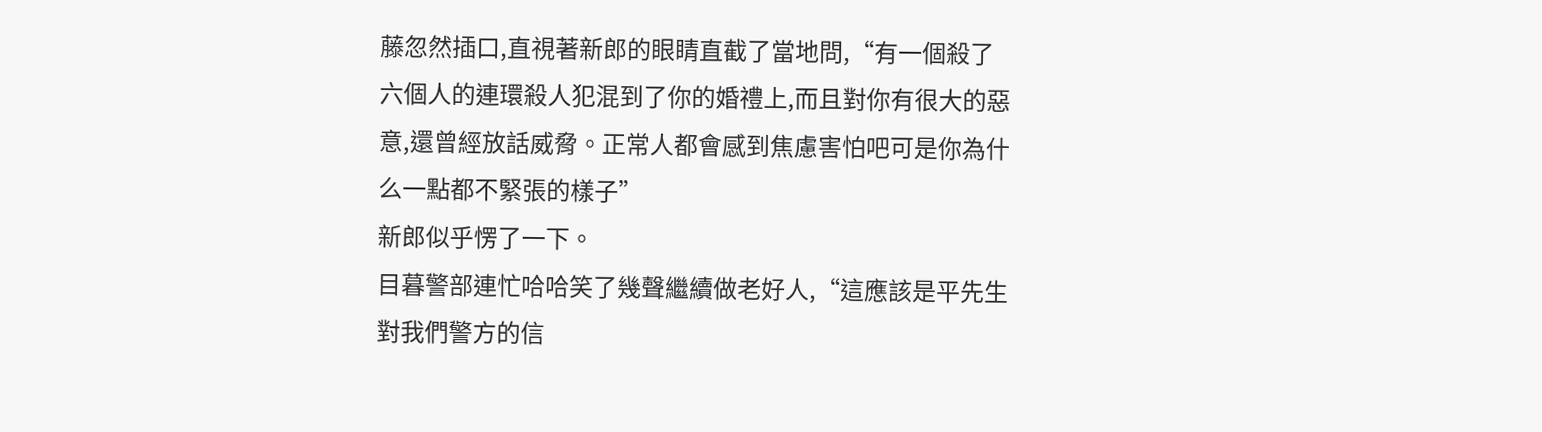藤忽然插口,直視著新郎的眼睛直截了當地問,“有一個殺了六個人的連環殺人犯混到了你的婚禮上,而且對你有很大的惡意,還曾經放話威脅。正常人都會感到焦慮害怕吧可是你為什么一點都不緊張的樣子”
新郎似乎愣了一下。
目暮警部連忙哈哈笑了幾聲繼續做老好人,“這應該是平先生對我們警方的信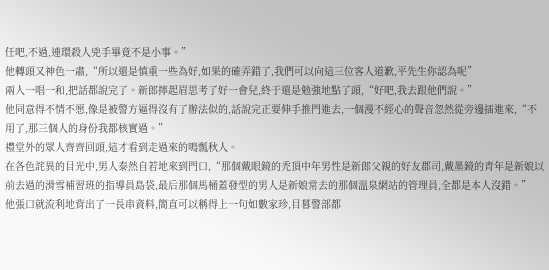任吧,不過,連環殺人兇手畢竟不是小事。”
他轉頭又神色一肅,“所以還是慎重一些為好,如果的確弄錯了,我們可以向這三位客人道歉,平先生你認為呢”
兩人一唱一和,把話都說完了。新郎擰起眉思考了好一會兒,終于還是勉強地點了頭,“好吧,我去跟他們說。”
他同意得不情不愿,像是被警方逼得沒有了辦法似的,話說完正要伸手推門進去,一個漫不經心的聲音忽然從旁邊插進來,“不用了,那三個人的身份我都核實過。”
禮堂外的眾人齊齊回頭,這才看到走過來的鳴瓢秋人。
在各色詫異的目光中,男人泰然自若地來到門口,“那個戴眼鏡的禿頂中年男性是新郎父親的好友郡司,戴墨鏡的青年是新娘以前去過的滑雪補習班的指導員島袋,最后那個馬桶蓋發型的男人是新娘常去的那個溫泉網站的管理員,全都是本人沒錯。”
他張口就流利地背出了一長串資料,簡直可以稱得上一句如數家珍,目暮警部都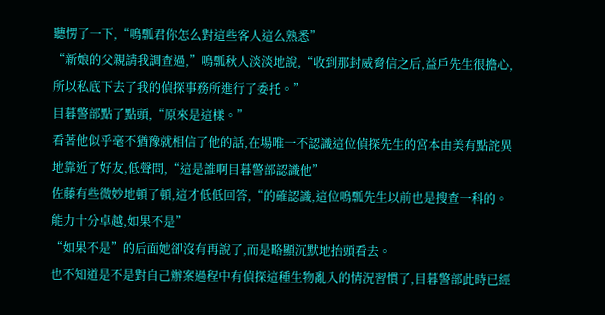聽愣了一下,“鳴瓢君你怎么對這些客人這么熟悉”
“新娘的父親請我調查過,”鳴瓢秋人淡淡地說,“收到那封威脅信之后,益戶先生很擔心,所以私底下去了我的偵探事務所進行了委托。”
目暮警部點了點頭,“原來是這樣。”
看著他似乎毫不猶豫就相信了他的話,在場唯一不認識這位偵探先生的宮本由美有點詫異地靠近了好友,低聲問,“這是誰啊目暮警部認識他”
佐藤有些微妙地頓了頓,這才低低回答,“的確認識,這位鳴瓢先生以前也是搜查一科的。能力十分卓越,如果不是”
“如果不是”的后面她卻沒有再說了,而是略顯沉默地抬頭看去。
也不知道是不是對自己辦案過程中有偵探這種生物亂入的情況習慣了,目暮警部此時已經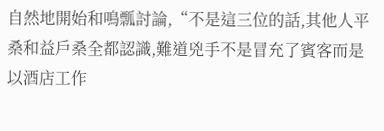自然地開始和鳴瓢討論,“不是這三位的話,其他人平桑和益戶桑全都認識,難道兇手不是冒充了賓客而是以酒店工作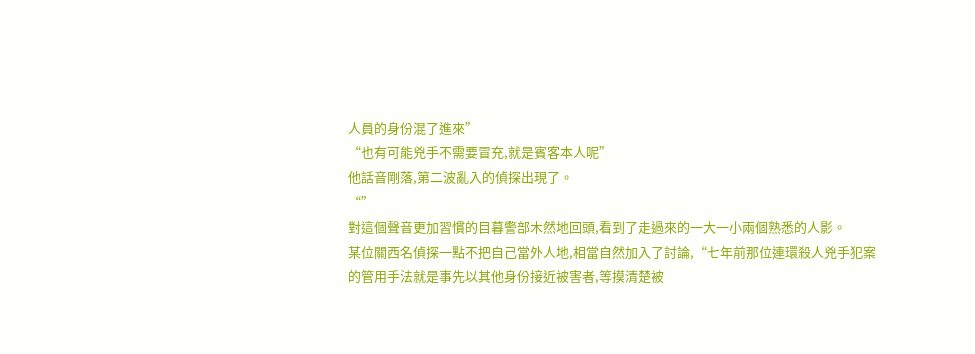人員的身份混了進來”
“也有可能兇手不需要冒充,就是賓客本人呢”
他話音剛落,第二波亂入的偵探出現了。
“”
對這個聲音更加習慣的目暮警部木然地回頭,看到了走過來的一大一小兩個熟悉的人影。
某位關西名偵探一點不把自己當外人地,相當自然加入了討論,“七年前那位連環殺人兇手犯案的管用手法就是事先以其他身份接近被害者,等摸清楚被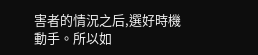害者的情況之后,選好時機動手。所以如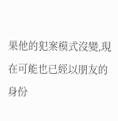果他的犯案模式沒變,現在可能也已經以朋友的身份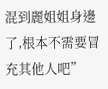混到麗姐姐身邊了,根本不需要冒充其他人吧”